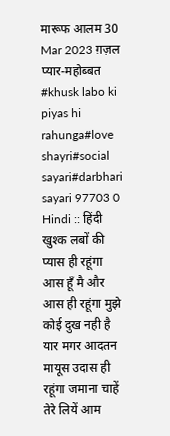मारूफ आलम 30 Mar 2023 ग़ज़ल प्यार-महोब्बत #khusk labo ki piyas hi rahunga#love shayri#social sayari#darbhari sayari 97703 0 Hindi :: हिंदी
खुश्क लबों की प्यास ही रहूंगा आस हूँ मै और आस ही रहूंगा मुझे कोई दुख नही है यार मगर आदतन मायूस उदास ही रहूंगा जमाना चाहें तेरे लियें आम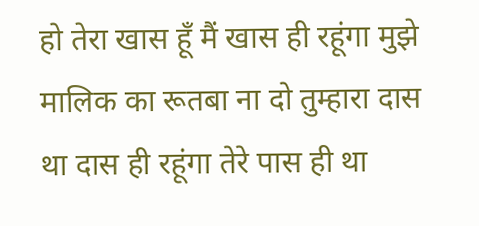हो तेरा खास हूँ मैं खास ही रहूंगा मुझे मालिक का रूतबा ना दो तुम्हारा दास था दास ही रहूंगा तेरे पास ही था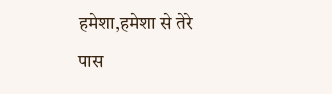हमेशा,हमेशा से तेरे पास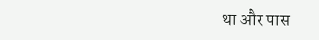था और पास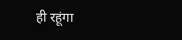ही रहूंगा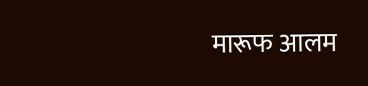मारूफ आलम